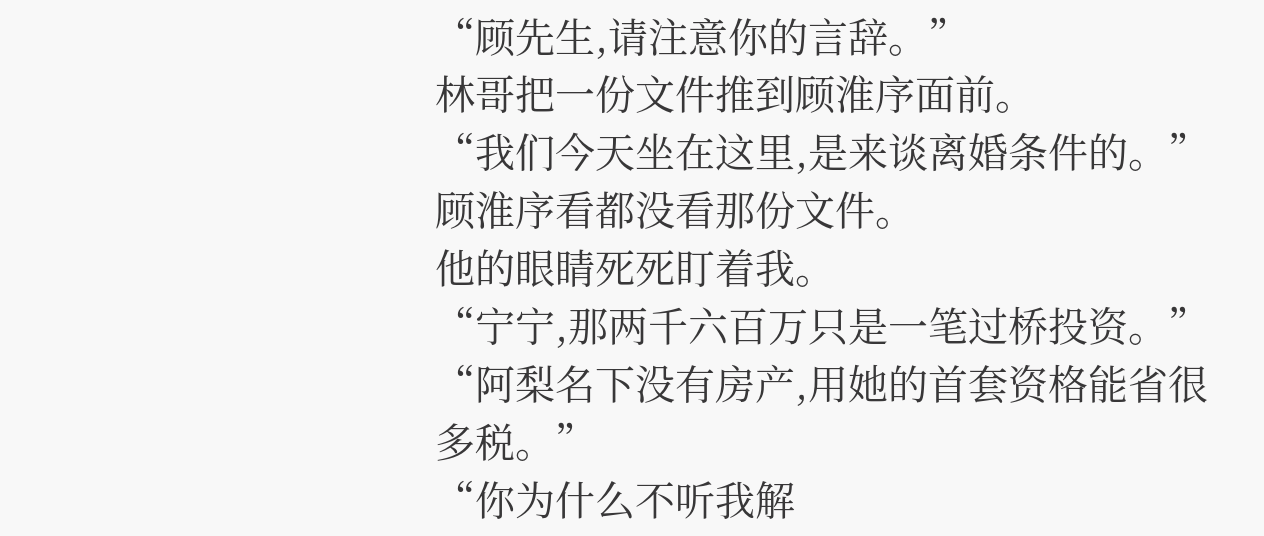“顾先生,请注意你的言辞。”
林哥把一份文件推到顾淮序面前。
“我们今天坐在这里,是来谈离婚条件的。”
顾淮序看都没看那份文件。
他的眼睛死死盯着我。
“宁宁,那两千六百万只是一笔过桥投资。”
“阿梨名下没有房产,用她的首套资格能省很多税。”
“你为什么不听我解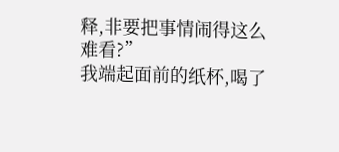释,非要把事情闹得这么难看?”
我端起面前的纸杯,喝了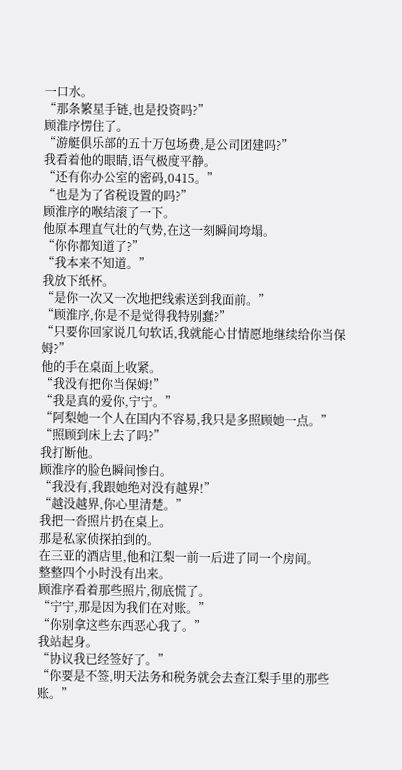一口水。
“那条繁星手链,也是投资吗?”
顾淮序愣住了。
“游艇俱乐部的五十万包场费,是公司团建吗?”
我看着他的眼睛,语气极度平静。
“还有你办公室的密码,0415。”
“也是为了省税设置的吗?”
顾淮序的喉结滚了一下。
他原本理直气壮的气势,在这一刻瞬间垮塌。
“你你都知道了?”
“我本来不知道。”
我放下纸杯。
“是你一次又一次地把线索送到我面前。”
“顾淮序,你是不是觉得我特别蠢?”
“只要你回家说几句软话,我就能心甘情愿地继续给你当保姆?”
他的手在桌面上收紧。
“我没有把你当保姆!”
“我是真的爱你,宁宁。”
“阿梨她一个人在国内不容易,我只是多照顾她一点。”
“照顾到床上去了吗?”
我打断他。
顾淮序的脸色瞬间惨白。
“我没有,我跟她绝对没有越界!”
“越没越界,你心里清楚。”
我把一沓照片扔在桌上。
那是私家侦探拍到的。
在三亚的酒店里,他和江梨一前一后进了同一个房间。
整整四个小时没有出来。
顾淮序看着那些照片,彻底慌了。
“宁宁,那是因为我们在对账。”
“你别拿这些东西恶心我了。”
我站起身。
“协议我已经签好了。”
“你要是不签,明天法务和税务就会去查江梨手里的那些账。”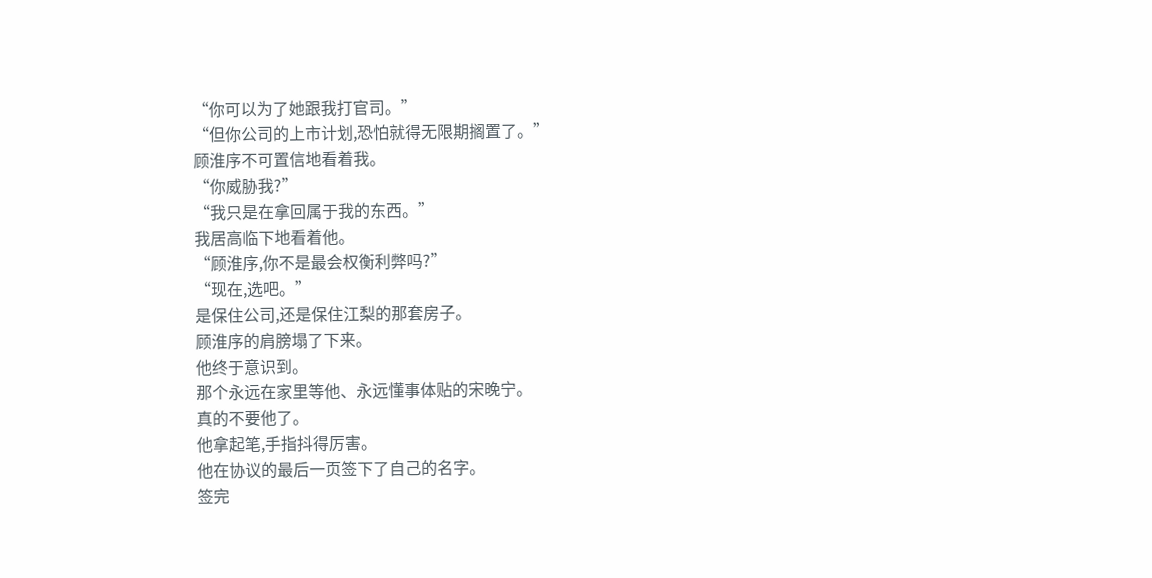“你可以为了她跟我打官司。”
“但你公司的上市计划,恐怕就得无限期搁置了。”
顾淮序不可置信地看着我。
“你威胁我?”
“我只是在拿回属于我的东西。”
我居高临下地看着他。
“顾淮序,你不是最会权衡利弊吗?”
“现在,选吧。”
是保住公司,还是保住江梨的那套房子。
顾淮序的肩膀塌了下来。
他终于意识到。
那个永远在家里等他、永远懂事体贴的宋晚宁。
真的不要他了。
他拿起笔,手指抖得厉害。
他在协议的最后一页签下了自己的名字。
签完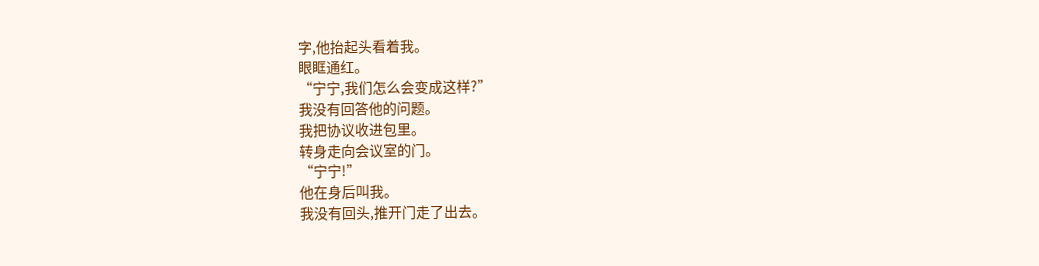字,他抬起头看着我。
眼眶通红。
“宁宁,我们怎么会变成这样?”
我没有回答他的问题。
我把协议收进包里。
转身走向会议室的门。
“宁宁!”
他在身后叫我。
我没有回头,推开门走了出去。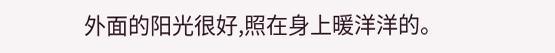外面的阳光很好,照在身上暖洋洋的。